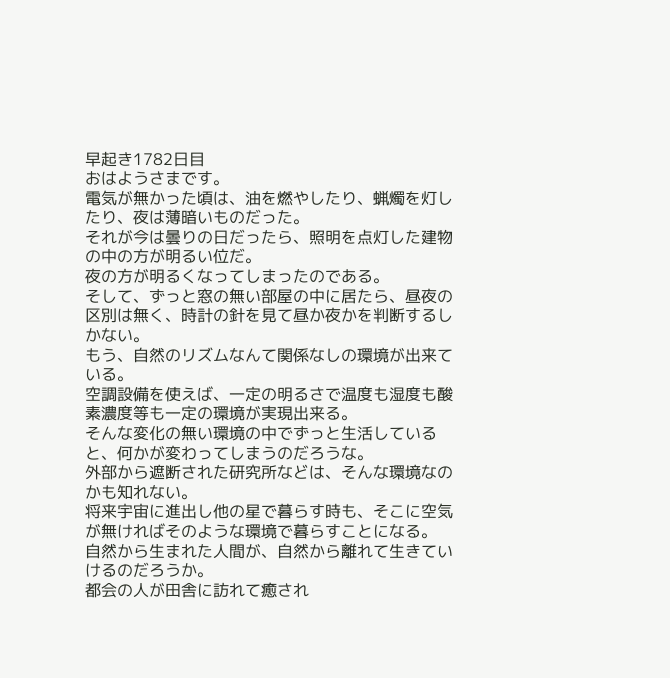早起き1782日目
おはようさまです。
電気が無かった頃は、油を燃やしたり、蝋燭を灯したり、夜は薄暗いものだった。
それが今は曇りの日だったら、照明を点灯した建物の中の方が明るい位だ。
夜の方が明るくなってしまったのである。
そして、ずっと窓の無い部屋の中に居たら、昼夜の区別は無く、時計の針を見て昼か夜かを判断するしかない。
もう、自然のリズムなんて関係なしの環境が出来ている。
空調設備を使えば、一定の明るさで温度も湿度も酸素濃度等も一定の環境が実現出来る。
そんな変化の無い環境の中でずっと生活していると、何かが変わってしまうのだろうな。
外部から遮断された研究所などは、そんな環境なのかも知れない。
将来宇宙に進出し他の星で暮らす時も、そこに空気が無ければそのような環境で暮らすことになる。
自然から生まれた人間が、自然から離れて生きていけるのだろうか。
都会の人が田舎に訪れて癒され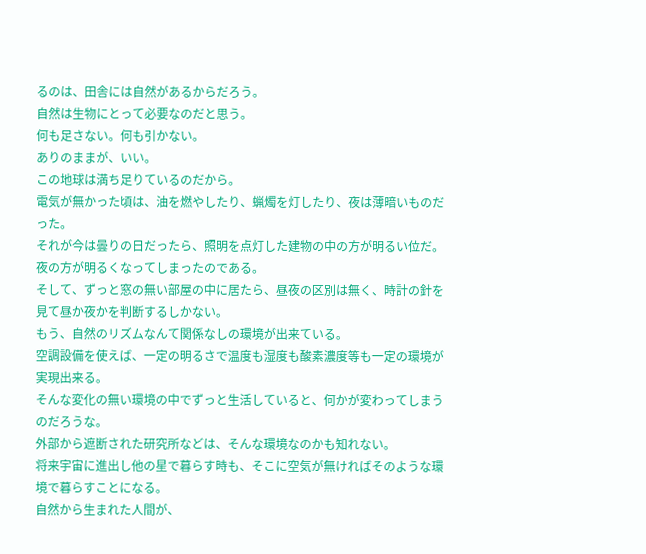るのは、田舎には自然があるからだろう。
自然は生物にとって必要なのだと思う。
何も足さない。何も引かない。
ありのままが、いい。
この地球は満ち足りているのだから。
電気が無かった頃は、油を燃やしたり、蝋燭を灯したり、夜は薄暗いものだった。
それが今は曇りの日だったら、照明を点灯した建物の中の方が明るい位だ。
夜の方が明るくなってしまったのである。
そして、ずっと窓の無い部屋の中に居たら、昼夜の区別は無く、時計の針を見て昼か夜かを判断するしかない。
もう、自然のリズムなんて関係なしの環境が出来ている。
空調設備を使えば、一定の明るさで温度も湿度も酸素濃度等も一定の環境が実現出来る。
そんな変化の無い環境の中でずっと生活していると、何かが変わってしまうのだろうな。
外部から遮断された研究所などは、そんな環境なのかも知れない。
将来宇宙に進出し他の星で暮らす時も、そこに空気が無ければそのような環境で暮らすことになる。
自然から生まれた人間が、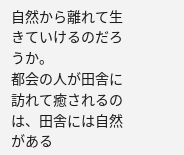自然から離れて生きていけるのだろうか。
都会の人が田舎に訪れて癒されるのは、田舎には自然がある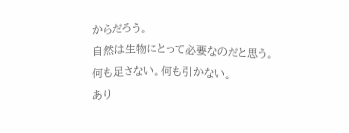からだろう。
自然は生物にとって必要なのだと思う。
何も足さない。何も引かない。
あり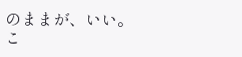のままが、いい。
こ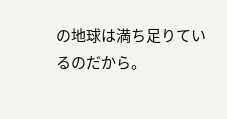の地球は満ち足りているのだから。